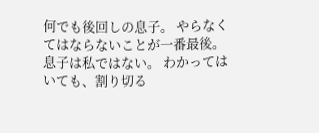何でも後回しの息子。 やらなくてはならないことが一番最後。
息子は私ではない。 わかってはいても、割り切る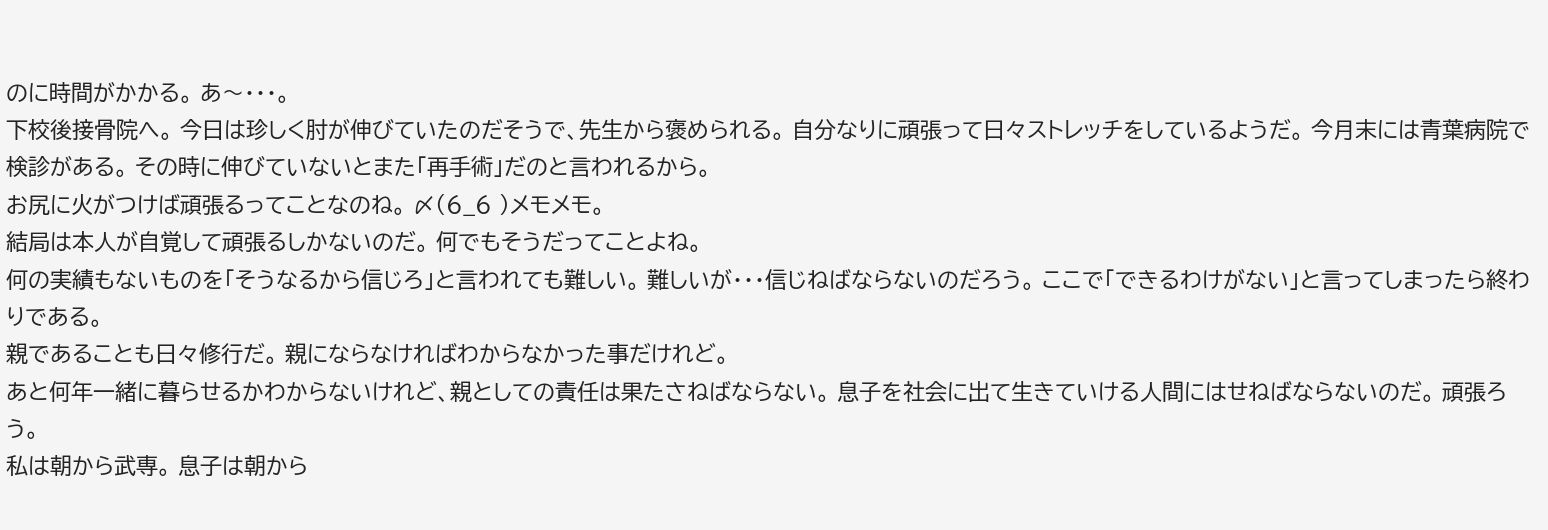のに時間がかかる。 あ〜・・・。
下校後接骨院へ。 今日は珍しく肘が伸びていたのだそうで、先生から褒められる。 自分なりに頑張って日々ストレッチをしているようだ。 今月末には青葉病院で検診がある。 その時に伸びていないとまた「再手術」だのと言われるから。
お尻に火がつけば頑張るってことなのね。 〆(6_6 )メモメモ。
結局は本人が自覚して頑張るしかないのだ。 何でもそうだってことよね。
何の実績もないものを「そうなるから信じろ」と言われても難しい。 難しいが・・・信じねばならないのだろう。 ここで「できるわけがない」と言ってしまったら終わりである。
親であることも日々修行だ。 親にならなければわからなかった事だけれど。
あと何年一緒に暮らせるかわからないけれど、親としての責任は果たさねばならない。 息子を社会に出て生きていける人間にはせねばならないのだ。 頑張ろう。
私は朝から武専。 息子は朝から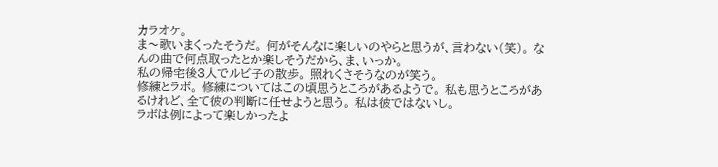カラオケ。
ま〜歌いまくったそうだ。 何がそんなに楽しいのやらと思うが、言わない(笑)。 なんの曲で何点取ったとか楽しそうだから、ま、いっか。
私の帰宅後3人でルビ子の散歩。 照れくさそうなのが笑う。
修練とラボ。 修練についてはこの頃思うところがあるようで。 私も思うところがあるけれど、全て彼の判断に任せようと思う。 私は彼ではないし。
ラボは例によって楽しかったよ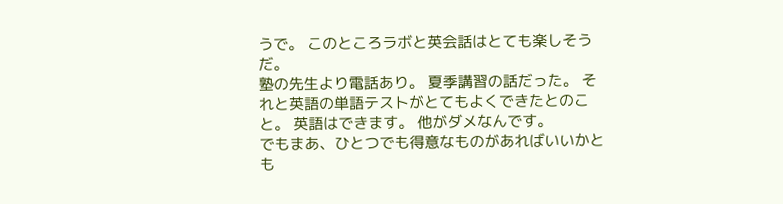うで。 このところラボと英会話はとても楽しそうだ。
塾の先生より電話あり。 夏季講習の話だった。 それと英語の単語テストがとてもよくできたとのこと。 英語はできます。 他がダメなんです。
でもまあ、ひとつでも得意なものがあればいいかとも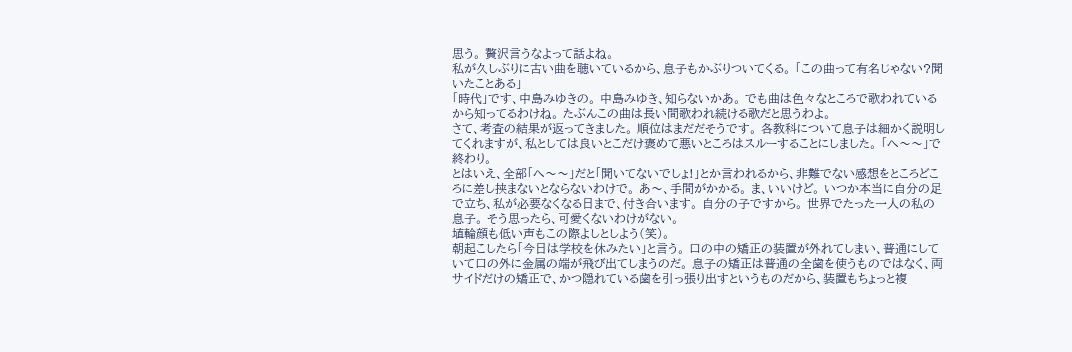思う。 贅沢言うなよって話よね。
私が久しぶりに古い曲を聴いているから、息子もかぶりついてくる。 「この曲って有名じゃない?聞いたことある」
「時代」です、中島みゆきの。 中島みゆき、知らないかあ。 でも曲は色々なところで歌われているから知ってるわけね。 たぶんこの曲は長い間歌われ続ける歌だと思うわよ。
さて、考査の結果が返ってきました。 順位はまだだそうです。 各教科について息子は細かく説明してくれますが、私としては良いとこだけ褒めて悪いところはスルーすることにしました。 「へ〜〜」で終わり。
とはいえ、全部「へ〜〜」だと「聞いてないでしょ!」とか言われるから、非難でない感想をところどころに差し挟まないとならないわけで。 あ〜、手間がかかる。 ま、いいけど。 いつか本当に自分の足で立ち、私が必要なくなる日まで、付き合います。 自分の子ですから。 世界でたった一人の私の息子。 そう思ったら、可愛くないわけがない。
埴輪顔も低い声もこの際よしとしよう(笑)。
朝起こしたら「今日は学校を休みたい」と言う。 口の中の矯正の装置が外れてしまい、普通にしていて口の外に金属の端が飛び出てしまうのだ。 息子の矯正は普通の全歯を使うものではなく、両サイドだけの矯正で、かつ隠れている歯を引っ張り出すというものだから、装置もちょっと複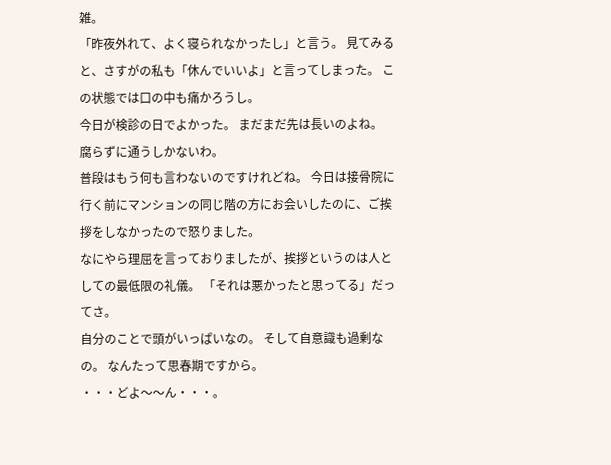雑。
「昨夜外れて、よく寝られなかったし」と言う。 見てみると、さすがの私も「休んでいいよ」と言ってしまった。 この状態では口の中も痛かろうし。
今日が検診の日でよかった。 まだまだ先は長いのよね。 腐らずに通うしかないわ。
普段はもう何も言わないのですけれどね。 今日は接骨院に行く前にマンションの同じ階の方にお会いしたのに、ご挨拶をしなかったので怒りました。
なにやら理屈を言っておりましたが、挨拶というのは人としての最低限の礼儀。 「それは悪かったと思ってる」だってさ。
自分のことで頭がいっぱいなの。 そして自意識も過剰なの。 なんたって思春期ですから。
・・・どよ〜〜ん・・・。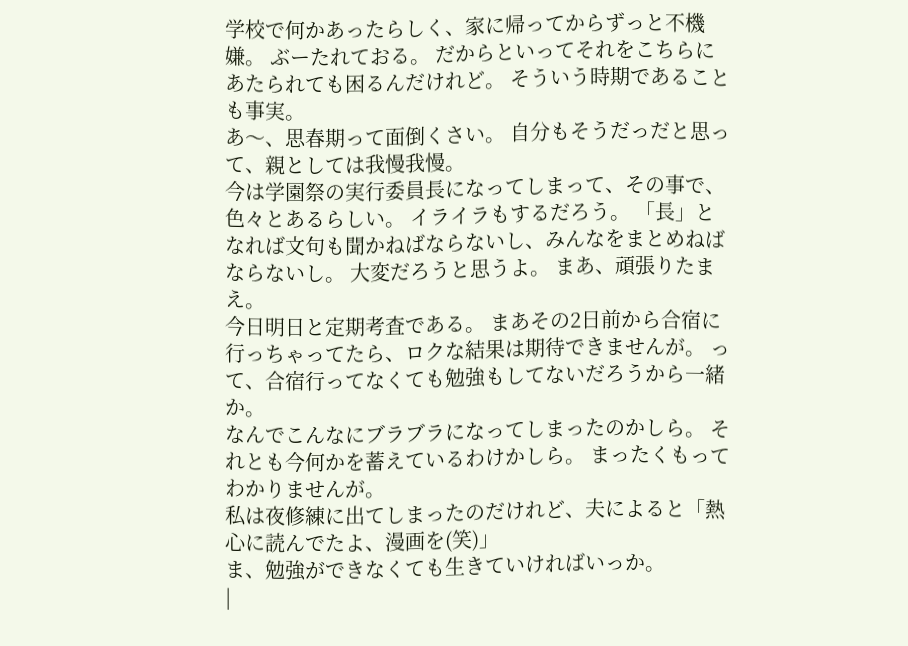学校で何かあったらしく、家に帰ってからずっと不機嫌。 ぶーたれておる。 だからといってそれをこちらにあたられても困るんだけれど。 そういう時期であることも事実。
あ〜、思春期って面倒くさい。 自分もそうだっだと思って、親としては我慢我慢。
今は学園祭の実行委員長になってしまって、その事で、色々とあるらしい。 イライラもするだろう。 「長」となれば文句も聞かねばならないし、みんなをまとめねばならないし。 大変だろうと思うよ。 まあ、頑張りたまえ。
今日明日と定期考査である。 まあその2日前から合宿に行っちゃってたら、ロクな結果は期待できませんが。 って、合宿行ってなくても勉強もしてないだろうから一緒か。
なんでこんなにブラブラになってしまったのかしら。 それとも今何かを蓄えているわけかしら。 まったくもってわかりませんが。
私は夜修練に出てしまったのだけれど、夫によると「熱心に読んでたよ、漫画を(笑)」
ま、勉強ができなくても生きていければいっか。
|